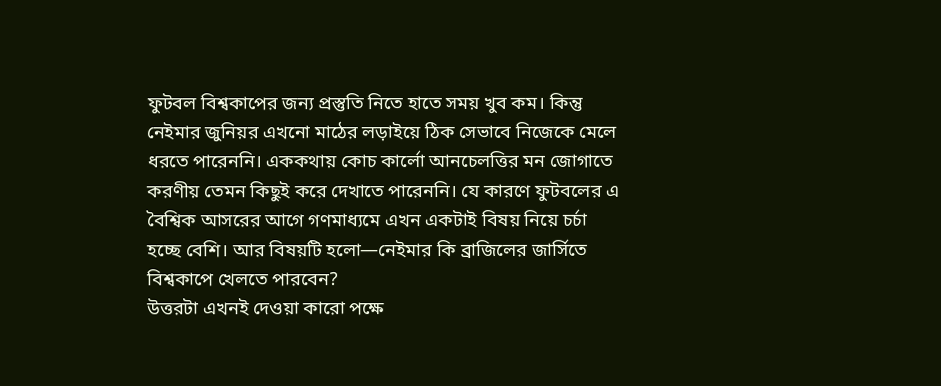ফুটবল বিশ্বকাপের জন্য প্রস্তুতি নিতে হাতে সময় খুব কম। কিন্তু নেইমার জুনিয়র এখনো মাঠের লড়াইয়ে ঠিক সেভাবে নিজেকে মেলে ধরতে পারেননি। এককথায় কোচ কার্লো আনচেলত্তির মন জোগাতে করণীয় তেমন কিছুই করে দেখাতে পারেননি। যে কারণে ফুটবলের এ বৈশ্বিক আসরের আগে গণমাধ্যমে এখন একটাই বিষয় নিয়ে চর্চা হচ্ছে বেশি। আর বিষয়টি হলো—নেইমার কি ব্রাজিলের জার্সিতে বিশ্বকাপে খেলতে পারবেন?
উত্তরটা এখনই দেওয়া কারো পক্ষে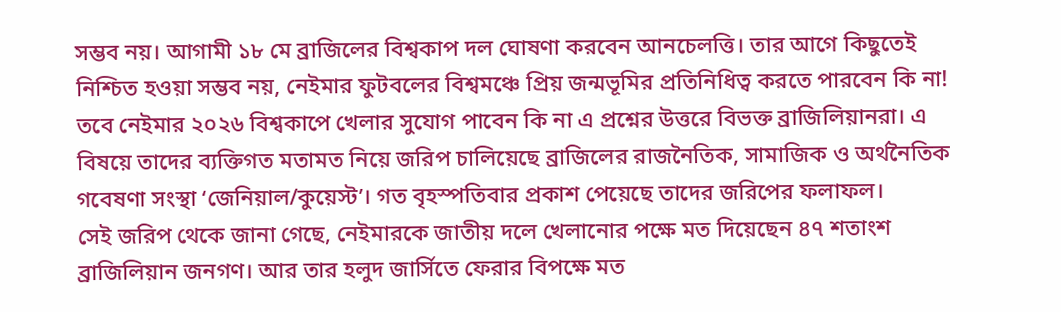সম্ভব নয়। আগামী ১৮ মে ব্রাজিলের বিশ্বকাপ দল ঘোষণা করবেন আনচেলত্তি। তার আগে কিছুতেই নিশ্চিত হওয়া সম্ভব নয়, নেইমার ফুটবলের বিশ্বমঞ্চে প্রিয় জন্মভূমির প্রতিনিধিত্ব করতে পারবেন কি না! তবে নেইমার ২০২৬ বিশ্বকাপে খেলার সুযোগ পাবেন কি না এ প্রশ্নের উত্তরে বিভক্ত ব্রাজিলিয়ানরা। এ বিষয়ে তাদের ব্যক্তিগত মতামত নিয়ে জরিপ চালিয়েছে ব্রাজিলের রাজনৈতিক, সামাজিক ও অর্থনৈতিক গবেষণা সংস্থা ‘জেনিয়াল/কুয়েস্ট’। গত বৃহস্পতিবার প্রকাশ পেয়েছে তাদের জরিপের ফলাফল।
সেই জরিপ থেকে জানা গেছে, নেইমারকে জাতীয় দলে খেলানোর পক্ষে মত দিয়েছেন ৪৭ শতাংশ ব্রাজিলিয়ান জনগণ। আর তার হলুদ জার্সিতে ফেরার বিপক্ষে মত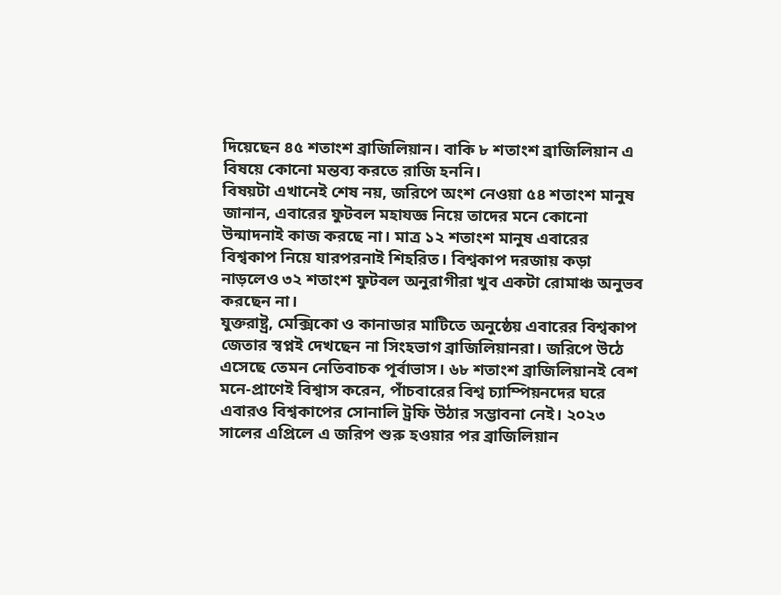দিয়েছেন ৪৫ শতাংশ ব্রাজিলিয়ান। বাকি ৮ শতাংশ ব্রাজিলিয়ান এ বিষয়ে কোনো মন্তব্য করতে রাজি হননি।
বিষয়টা এখানেই শেষ নয়, জরিপে অংশ নেওয়া ৫৪ শতাংশ মানুষ জানান, এবারের ফুটবল মহাযজ্ঞ নিয়ে তাদের মনে কোনো উন্মাদনাই কাজ করছে না। মাত্র ১২ শতাংশ মানুষ এবারের বিশ্বকাপ নিয়ে যারপরনাই শিহরিত। বিশ্বকাপ দরজায় কড়া নাড়লেও ৩২ শতাংশ ফুটবল অনুরাগীরা খুব একটা রোমাঞ্চ অনুভব করছেন না।
যুক্তরাষ্ট্র, মেক্সিকো ও কানাডার মাটিতে অনুষ্ঠেয় এবারের বিশ্বকাপ জেতার স্বপ্নই দেখছেন না সিংহভাগ ব্রাজিলিয়ানরা। জরিপে উঠে এসেছে তেমন নেতিবাচক পূর্বাভাস। ৬৮ শতাংশ ব্রাজিলিয়ানই বেশ মনে-প্রাণেই বিশ্বাস করেন, পাঁচবারের বিশ্ব চ্যাম্পিয়নদের ঘরে এবারও বিশ্বকাপের সোনালি ট্রফি উঠার সম্ভাবনা নেই। ২০২৩ সালের এপ্রিলে এ জরিপ শুরু হওয়ার পর ব্রাজিলিয়ান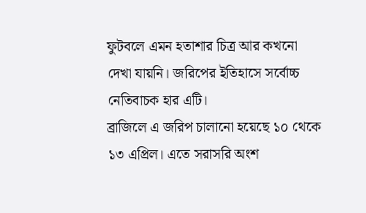ফুটবলে এমন হতাশার চিত্র আর কখনো দেখা যায়নি। জরিপের ইতিহাসে সর্বোচ্চ নেতিবাচক হার এটি।
ব্রাজিলে এ জরিপ চালানো হয়েছে ১০ থেকে ১৩ এপ্রিল। এতে সরাসরি অংশ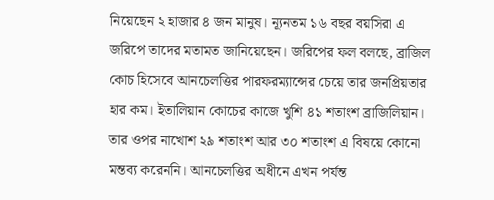নিয়েছেন ২ হাজার ৪ জন মানুষ। ন্যূনতম ১৬ বছর বয়সিরা এ জরিপে তাদের মতামত জানিয়েছেন। জরিপের ফল বলছে, ব্রাজিল কোচ হিসেবে আনচেলত্তির পারফরম্যান্সের চেয়ে তার জনপ্রিয়তার হার কম। ইতালিয়ান কোচের কাজে খুশি ৪১ শতাংশ ব্রাজিলিয়ান। তার ওপর নাখোশ ২৯ শতাংশ আর ৩০ শতাংশ এ বিষয়ে কোনো মন্তব্য করেননি। আনচেলত্তির অধীনে এখন পর্যন্ত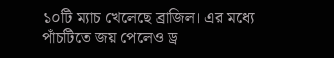১০টি ম্যাচ খেলেছে ব্রাজিল। এর মধ্যে পাঁচটিতে জয় পেলেও ড্র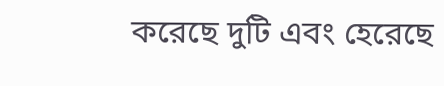করেছে দুটি এবং হেরেছে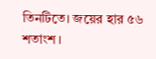তিনটিতে। জয়ের হার ৫৬ শতাংশ।